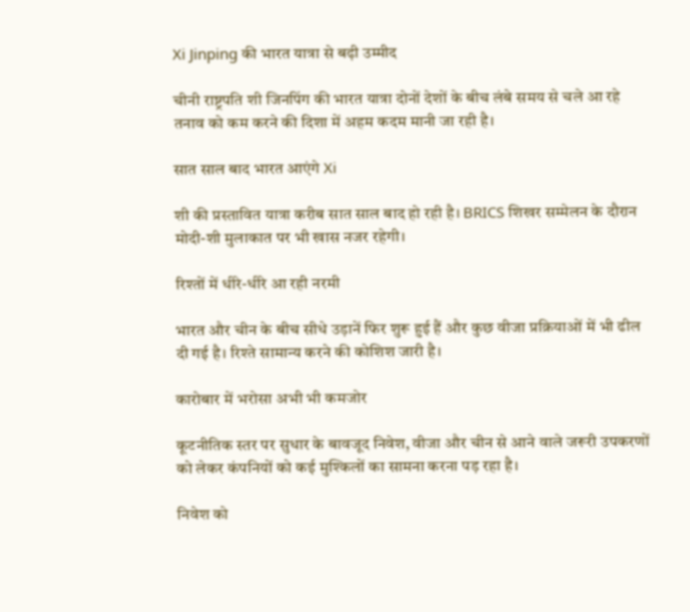Xi Jinping की भारत यात्रा से बढ़ी उम्मीद

चीनी राष्ट्रपति शी जिनपिंग की भारत यात्रा दोनों देशों के बीच लंबे समय से चले आ रहे तनाव को कम करने की दिशा में अहम कदम मानी जा रही है।

सात साल बाद भारत आएंगे Xi

शी की प्रस्तावित यात्रा करीब सात साल बाद हो रही है। BRICS शिखर सम्मेलन के दौरान मोदी-शी मुलाकात पर भी खास नजर रहेगी।

रिश्तों में धीरे-धीरे आ रही नरमी

भारत और चीन के बीच सीधे उड़ानें फिर शुरू हुई हैं और कुछ वीजा प्रक्रियाओं में भी ढील दी गई है। रिश्ते सामान्य करने की कोशिश जारी है।

कारोबार में भरोसा अभी भी कमजोर

कूटनीतिक स्तर पर सुधार के बावजूद निवेश, वीजा और चीन से आने वाले जरूरी उपकरणों को लेकर कंपनियों को कई मुश्किलों का सामना करना पड़ रहा है।

निवेश को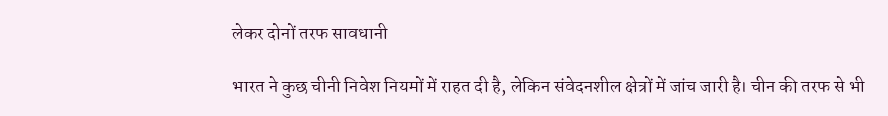लेकर दोनों तरफ सावधानी

भारत ने कुछ चीनी निवेश नियमों में राहत दी है, लेकिन संवेदनशील क्षेत्रों में जांच जारी है। चीन की तरफ से भी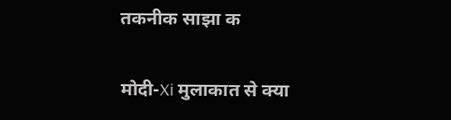तकनीक साझा क

मोदी-Xi मुलाकात से क्या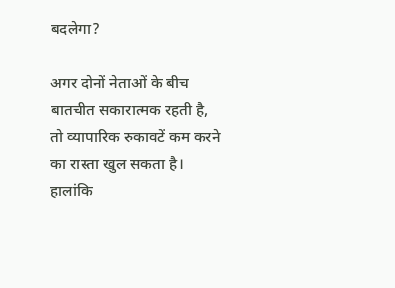बदलेगा?

अगर दोनों नेताओं के बीच बातचीत सकारात्मक रहती है, तो व्यापारिक रुकावटें कम करने का रास्ता खुल सकता है। हालांकि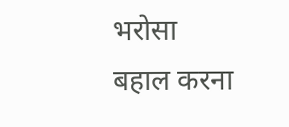भरोसा बहाल करना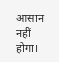आसान नहीं होगा।